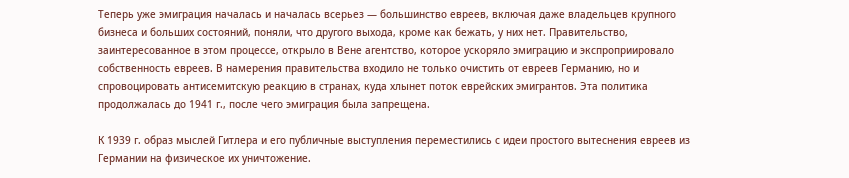Теперь уже эмиграция началась и началась всерьез — большинство евреев, включая даже владельцев крупного бизнеса и больших состояний, поняли, что другого выхода, кроме как бежать, у них нет. Правительство, заинтересованное в этом процессе, открыло в Вене агентство, которое ускоряло эмиграцию и экспроприировало собственность евреев. В намерения правительства входило не только очистить от евреев Германию, но и спровоцировать антисемитскую реакцию в странах, куда хлынет поток еврейских эмигрантов. Эта политика продолжалась до 1941 г., после чего эмиграция была запрещена.

К 1939 г. образ мыслей Гитлера и его публичные выступления переместились с идеи простого вытеснения евреев из Германии на физическое их уничтожение.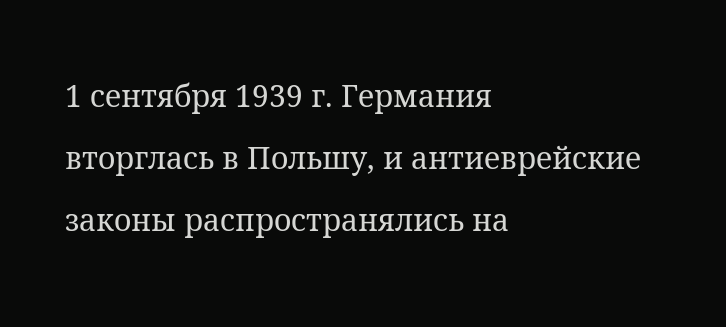1 сентября 1939 г. Германия вторглась в Польшу, и антиеврейские законы распространялись на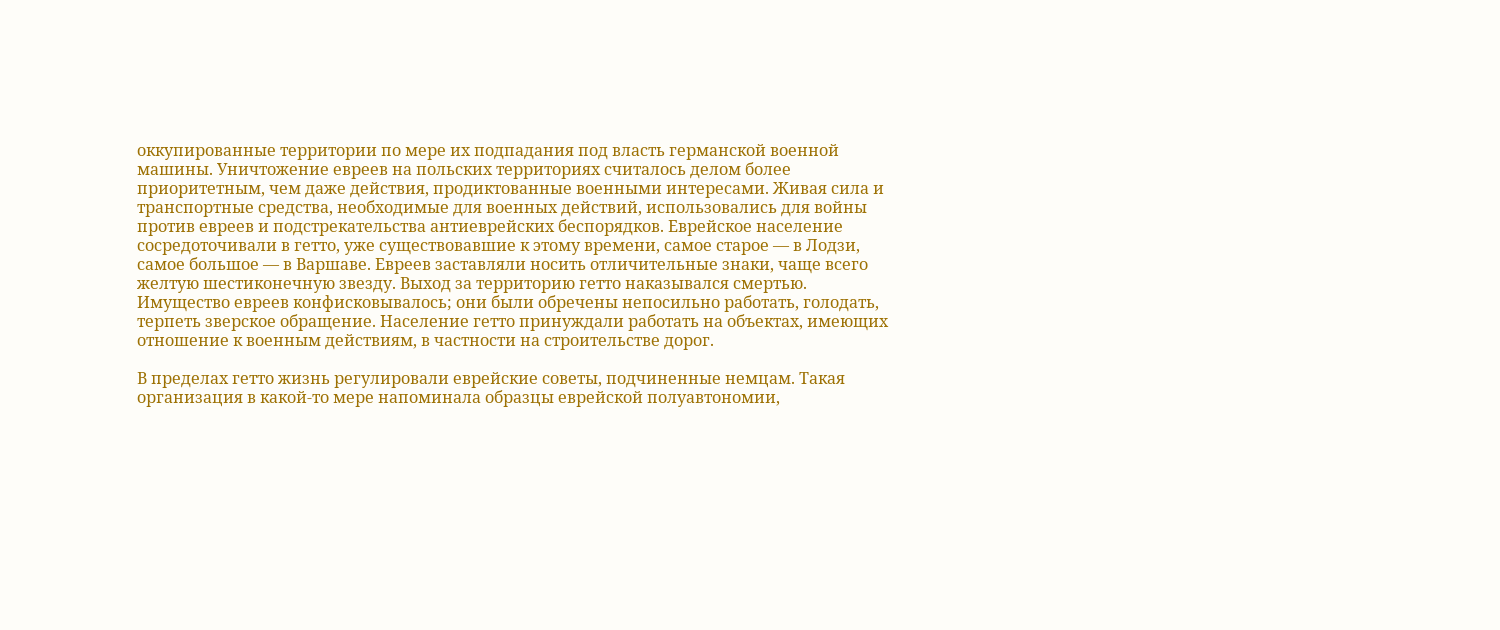оккупированные территории по мере их подпадания под власть германской военной машины. Уничтожение евреев на польских территориях считалось делом более приоритетным, чем даже действия, продиктованные военными интересами. Живая сила и транспортные средства, необходимые для военных действий, использовались для войны против евреев и подстрекательства антиеврейских беспорядков. Еврейское население сосредоточивали в гетто, уже существовавшие к этому времени, самое старое — в Лодзи, самое большое — в Варшаве. Евреев заставляли носить отличительные знаки, чаще всего желтую шестиконечную звезду. Выход за территорию гетто наказывался смертью. Имущество евреев конфисковывалось; они были обречены непосильно работать, голодать, терпеть зверское обращение. Население гетто принуждали работать на объектах, имеющих отношение к военным действиям, в частности на строительстве дорог.

В пределах гетто жизнь регулировали еврейские советы, подчиненные немцам. Такая организация в какой-то мере напоминала образцы еврейской полуавтономии,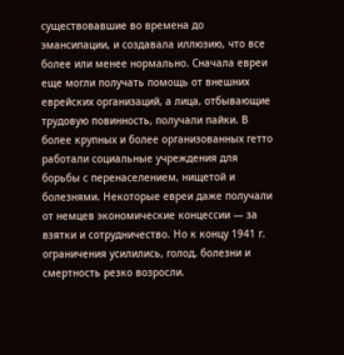существовавшие во времена до эмансипации, и создавала иллюзию, что все более или менее нормально. Сначала евреи еще могли получать помощь от внешних еврейских организаций, а лица, отбывающие трудовую повинность, получали пайки. В более крупных и более организованных гетто работали социальные учреждения для борьбы с перенаселением, нищетой и болезнями. Некоторые евреи даже получали от немцев экономические концессии — за взятки и сотрудничество. Но к концу 1941 г. ограничения усилились, голод, болезни и смертность резко возросли.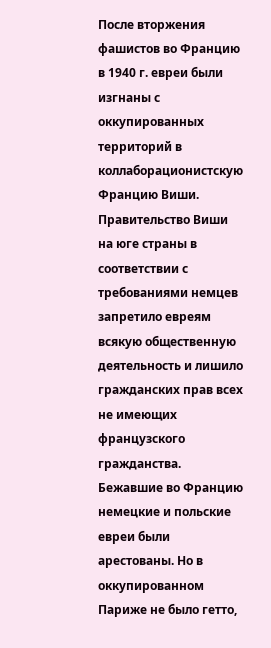После вторжения фашистов во Францию в 1940 г. евреи были изгнаны с оккупированных территорий в коллаборационистскую Францию Виши. Правительство Виши на юге страны в соответствии с требованиями немцев запретило евреям всякую общественную деятельность и лишило гражданских прав всех не имеющих французского гражданства. Бежавшие во Францию немецкие и польские евреи были арестованы. Но в оккупированном Париже не было гетто,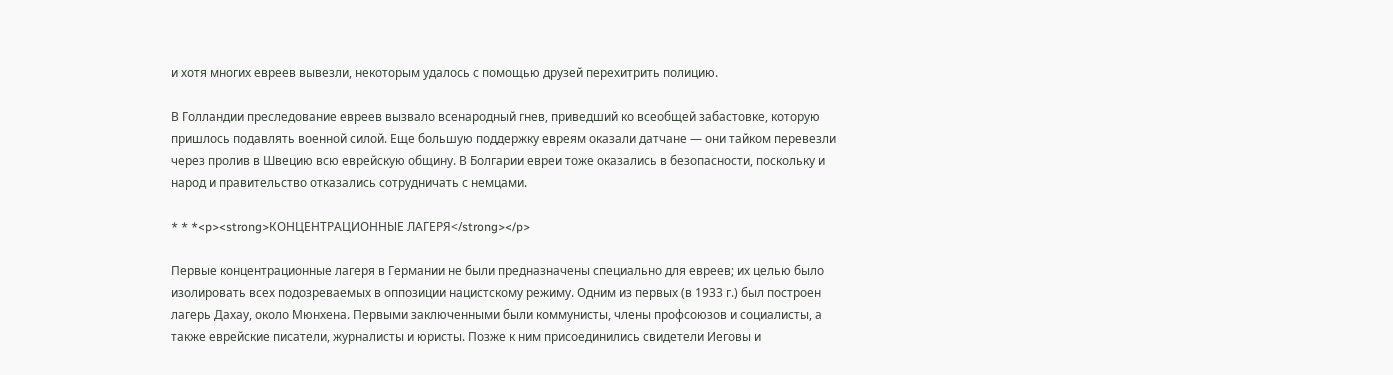и хотя многих евреев вывезли, некоторым удалось с помощью друзей перехитрить полицию.

В Голландии преследование евреев вызвало всенародный гнев, приведший ко всеобщей забастовке, которую пришлось подавлять военной силой. Еще большую поддержку евреям оказали датчане — они тайком перевезли через пролив в Швецию всю еврейскую общину. В Болгарии евреи тоже оказались в безопасности, поскольку и народ и правительство отказались сотрудничать с немцами.

* * *<p><strong>КОНЦЕНТРАЦИОННЫЕ ЛАГЕРЯ</strong></p>

Первые концентрационные лагеря в Германии не были предназначены специально для евреев; их целью было изолировать всех подозреваемых в оппозиции нацистскому режиму. Одним из первых (в 1933 г.) был построен лагерь Дахау, около Мюнхена. Первыми заключенными были коммунисты, члены профсоюзов и социалисты, а также еврейские писатели, журналисты и юристы. Позже к ним присоединились свидетели Иеговы и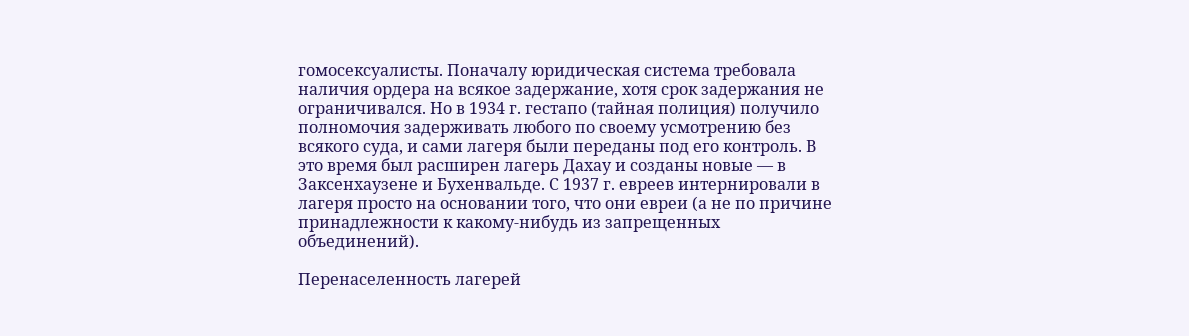гомосексуалисты. Поначалу юридическая система требовала наличия ордера на всякое задержание, хотя срок задержания не ограничивался. Но в 1934 г. гестапо (тайная полиция) получило полномочия задерживать любого по своему усмотрению без всякого суда, и сами лагеря были переданы под его контроль. В это время был расширен лагерь Дахау и созданы новые — в Заксенхаузене и Бухенвальде. С 1937 г. евреев интернировали в лагеря просто на основании того, что они евреи (а не по причине принадлежности к какому-нибудь из запрещенных объединений).

Перенаселенность лагерей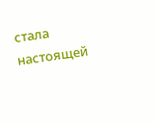стала настоящей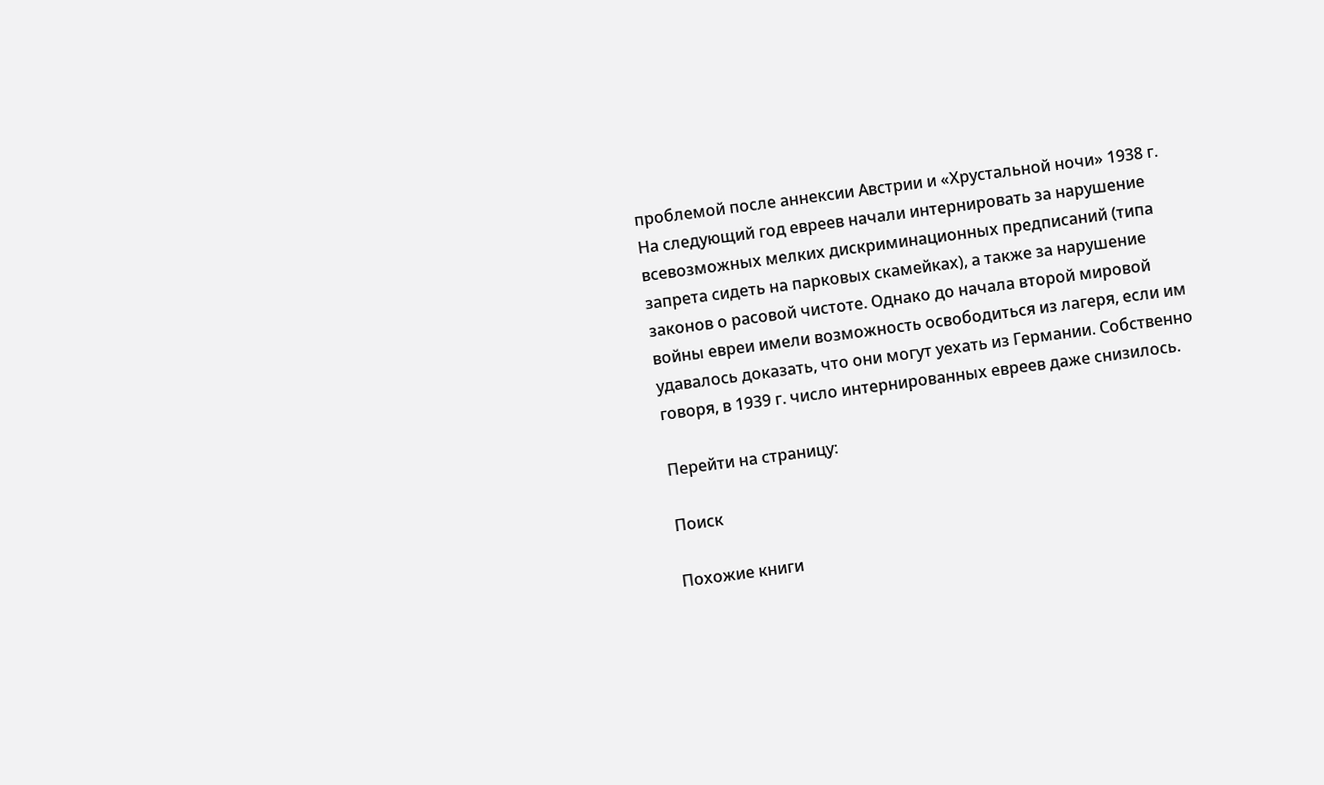проблемой после аннексии Австрии и «Хрустальной ночи» 1938 г. На следующий год евреев начали интернировать за нарушение всевозможных мелких дискриминационных предписаний (типа запрета сидеть на парковых скамейках), а также за нарушение законов о расовой чистоте. Однако до начала второй мировой войны евреи имели возможность освободиться из лагеря, если им удавалось доказать, что они могут уехать из Германии. Собственно говоря, в 1939 г. число интернированных евреев даже снизилось.

Перейти на страницу:

Поиск

Похожие книги